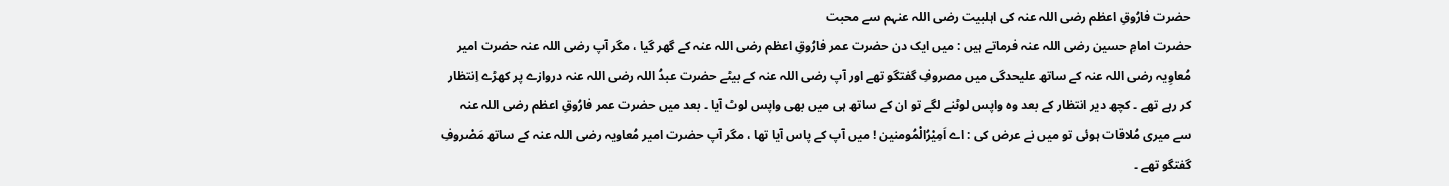حضرت فارُوقِ اعظم رضی اللہ عنہ کی اہلبیت رضی اللہ عنہم سے محبت
حضرت امامِ حسین رضی اللہ عنہ فرماتے ہیں : میں ایک دن حضرت عمر فارُوقِ اعظم رضی اللہ عنہ کے گھر گیا ، مگر آپ رضی اللہ عنہ حضرت امیر مُعاوِیہ رضی اللہ عنہ کے ساتھ علیحدگی میں مصروفِ گفتگو تھے اور آپ رضی اللہ عنہ کے بیٹے حضرت عبدُ اللہ رضی اللہ عنہ دروازے پر کھڑے اِنتظار کر رہے تھے ۔ کچھ دیر انتظار کے بعد وہ واپس لوٹنے لگے تو ان کے ساتھ ہی میں بھی واپس لوٹ آیا ۔ بعد میں حضرت عمر فارُوقِ اعظم رضی اللہ عنہ سے میری مُلاقات ہوئی تو میں نے عرض کی : اے اَمِیْرُالْمُومنین ! میں آپ کے پاس آیا تھا ، مگر آپ حضرت امیر مُعاویہ رضی اللہ عنہ کے ساتھ مَصْروفِ گفتگو تھے ۔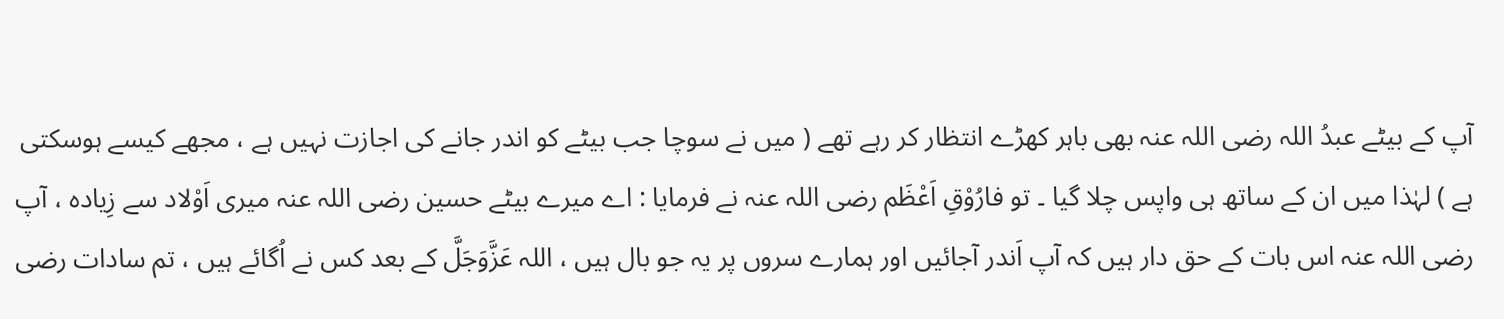آپ کے بیٹے عبدُ اللہ رضی اللہ عنہ بھی باہر کھڑے انتظار کر رہے تھے ( میں نے سوچا جب بیٹے کو اندر جانے کی اجازت نہیں ہے ، مجھے کیسے ہوسکتی ہے ) لہٰذا میں ان کے ساتھ ہی واپس چلا گیا ۔ تو فارُوْقِ اَعْظَم رضی اللہ عنہ نے فرمایا : اے میرے بیٹے حسین رضی اللہ عنہ میری اَوْلاد سے زِیادہ ، آپ رضی اللہ عنہ اس بات کے حق دار ہیں کہ آپ اَندر آجائیں اور ہمارے سروں پر یہ جو بال ہیں ، اللہ عَزَّوَجَلَّ کے بعد کس نے اُگائے ہیں ، تم سادات رضی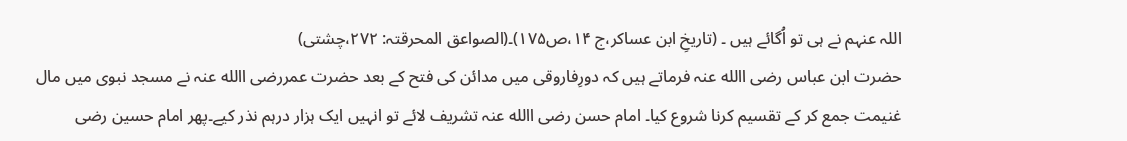اللہ عنہم نے ہی تو اُگائے ہیں ۔ (تاریخِ ابن عساکر،ج ۱۴،ص۱۷۵)۔(الصواعق المحرقتہ: ۲۷۲،چشتی)
حضرت ابن عباس رضی االله عنہ فرماتے ہیں کہ دورِفاروقی میں مدائن کی فتح کے بعد حضرت عمررضی االله عنہ نے مسجد نبوی میں مال غنیمت جمع کر کے تقسیم کرنا شروع کیا۔ امام حسن رضی االله عنہ تشریف لائے تو انہیں ایک ہزار درہم نذر کیے۔پھر امام حسین رضی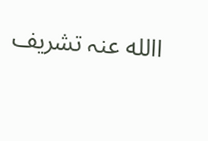االله عنہ تشریف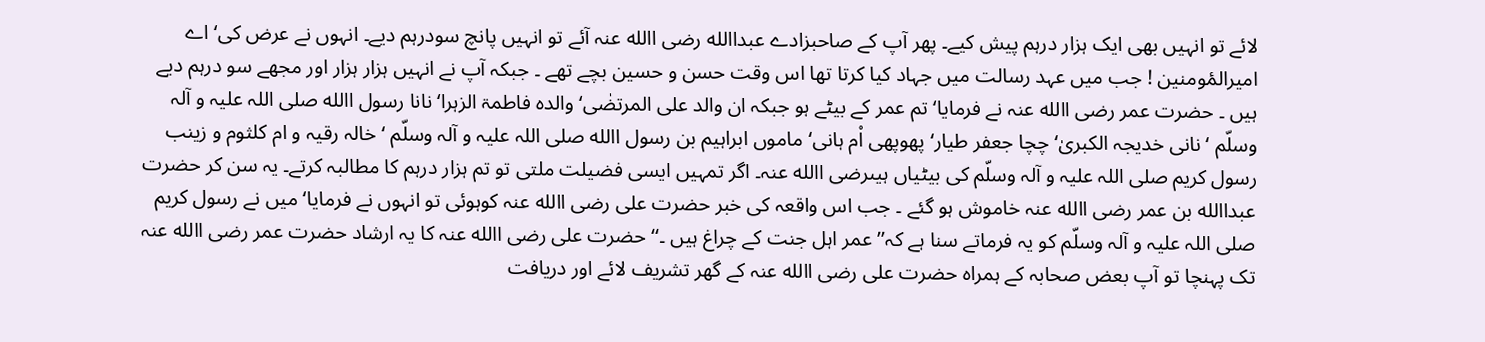لائے تو انہیں بھی ایک ہزار درہم پیش کیے۔ پھر آپ کے صاحبزادے عبداالله رضی االله عنہ آئے تو انہیں پانچ سودرہم دیے۔ انہوں نے عرض کی‘ اے امیرالمٔومنین ! جب میں عہد رسالت میں جہاد کیا کرتا تھا اس وقت حسن و حسین بچے تھے ۔ جبکہ آپ نے انہیں ہزار ہزار اور مجھے سو درہم دیے ہیں ۔ حضرت عمر رضی االله عنہ نے فرمایا‘ تم عمر کے بیٹے ہو جبکہ ان والد علی المرتضٰی‘ والدہ فاطمۃ الزہرا‘ نانا رسول االله صلی اللہ علیہ و آلہ وسلّم ‘ نانی خدیجہ الکبریٰ‘ چچا جعفر طیار‘ پھوپھی اْم ہانی‘ ماموں ابراہیم بن رسول االله صلی اللہ علیہ و آلہ وسلّم ‘ خالہ رقیہ و ام کلثوم و زینب رسول کریم صلی اللہ علیہ و آلہ وسلّم کی بیٹیاں ہیںرضی االله عنہ۔ اگر تمہیں ایسی فضیلت ملتی تو تم ہزار درہم کا مطالبہ کرتے۔ یہ سن کر حضرت عبداالله بن عمر رضی االله عنہ خاموش ہو گئے ۔ جب اس واقعہ کی خبر حضرت علی رضی االله عنہ کوہوئی تو انہوں نے فرمایا‘ میں نے رسول کریم صلی اللہ علیہ و آلہ وسلّم کو یہ فرماتے سنا ہے کہ’’عمر اہل جنت کے چراغ ہیں ۔‘‘ حضرت علی رضی االله عنہ کا یہ ارشاد حضرت عمر رضی االله عنہ تک پہنچا تو آپ بعض صحابہ کے ہمراہ حضرت علی رضی االله عنہ کے گھر تشریف لائے اور دریافت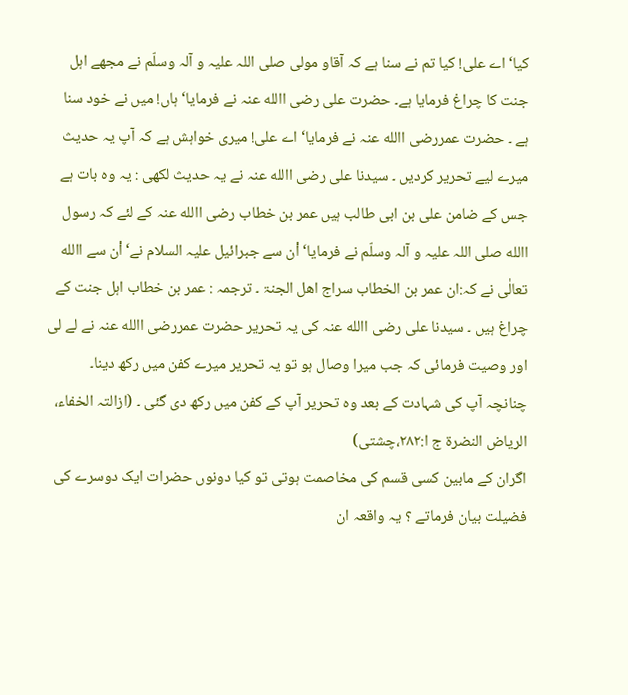کیا‘ اے علی! کیا تم نے سنا ہے کہ آقاو مولی صلی اللہ علیہ و آلہ وسلّم نے مجھے اہل جنت کا چراغ فرمایا ہے۔ حضرت علی رضی االله عنہ نے فرمایا‘ ہاں! میں نے خود سنا ہے ۔ حضرت عمررضی االله عنہ نے فرمایا‘ اے علی! میری خواہش ہے کہ آپ یہ حدیث میرے لیے تحریر کردیں ۔ سیدنا علی رضی االله عنہ نے یہ حدیث لکھی : یہ وہ بات ہے جس کے ضامن علی بن ابی طالب ہیں عمر بن خطاب رضی االله عنہ کے لئے کہ رسول االله صلی اللہ علیہ و آلہ وسلّم نے فرمایا‘ اْن سے جبرائیل علیہ السلام نے‘ اْن سے االله تعالٰی نے کہ:ان عمر بن الخطاب سراج اھل الجنۃ ۔ ترجمہ : عمر بن خطاب اہل جنت کے چراغ ہیں ۔ سیدنا علی رضی االله عنہ کی یہ تحریر حضرت عمررضی االله عنہ نے لے لی اور وصیت فرمائی کہ جب میرا وصال ہو تو یہ تحریر میرے کفن میں رکھ دینا۔ چنانچہ آپ کی شہادت کے بعد وہ تحریر آپ کے کفن میں رکھ دی گئی ۔ (ازالتہ الخفاء، الریاض النضرۃ ج ا:۲۸۲،چشتی)
اگران کے مابین کسی قسم کی مخاصمت ہوتی تو کیا دونوں حضرات ایک دوسرے کی فضیلت بیان فرماتے ؟ یہ واقعہ ان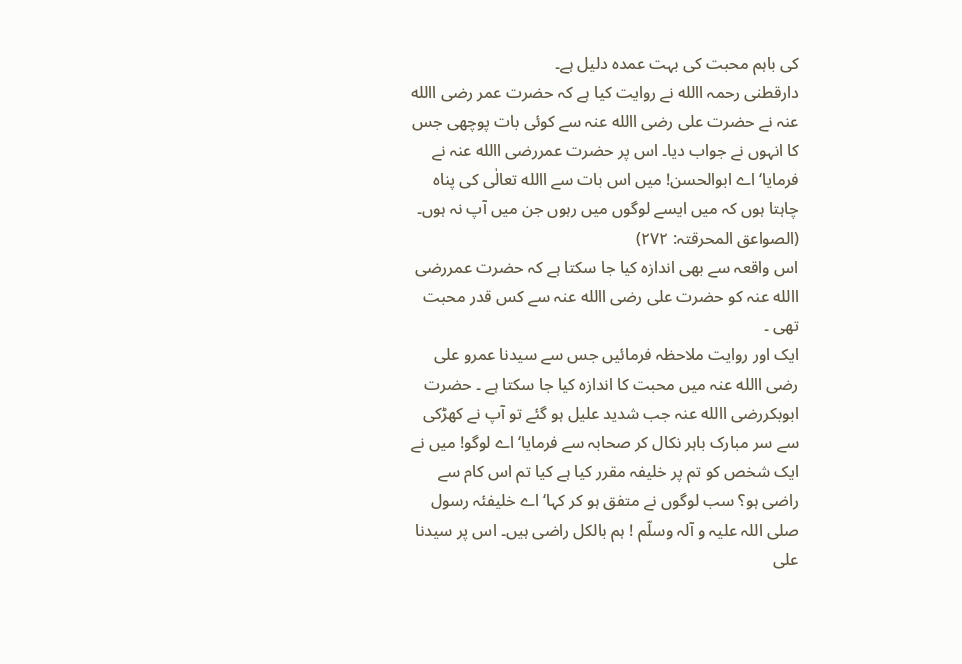کی باہم محبت کی بہت عمدہ دلیل ہے۔
دارقطنی رحمہ االله نے روایت کیا ہے کہ حضرت عمر رضی االله عنہ نے حضرت علی رضی االله عنہ سے کوئی بات پوچھی جس کا انہوں نے جواب دیا۔ اس پر حضرت عمررضی االله عنہ نے فرمایا‘ اے ابوالحسن! میں اس بات سے االله تعالٰی کی پناہ چاہتا ہوں کہ میں ایسے لوگوں میں رہوں جن میں آپ نہ ہوں۔
(الصواعق المحرقتہ: ۲۷۲)
اس واقعہ سے بھی اندازہ کیا جا سکتا ہے کہ حضرت عمررضی االله عنہ کو حضرت علی رضی االله عنہ سے کس قدر محبت تھی ۔
ایک اور روایت ملاحظہ فرمائیں جس سے سیدنا عمرو علی رضی االله عنہ میں محبت کا اندازہ کیا جا سکتا ہے ۔ حضرت ابوبکررضی االله عنہ جب شدید علیل ہو گئے تو آپ نے کھڑکی سے سر مبارک باہر نکال کر صحابہ سے فرمایا‘ اے لوگو! میں نے ایک شخص کو تم پر خلیفہ مقرر کیا ہے کیا تم اس کام سے راضی ہو؟ سب لوگوں نے متفق ہو کر کہا‘ اے خلیفئہ رسول صلی اللہ علیہ و آلہ وسلّم ! ہم بالکل راضی ہیں۔ اس پر سیدنا علی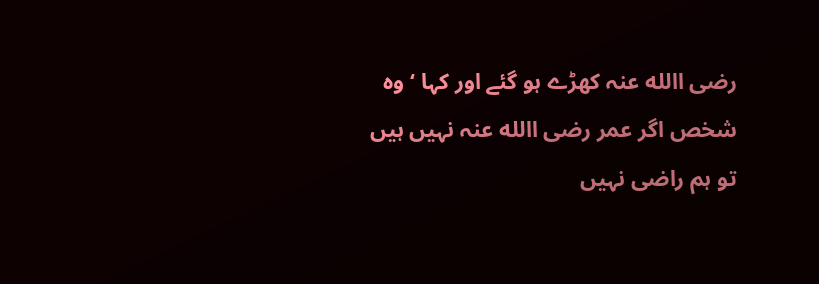رضی االله عنہ کھڑے ہو گئے اور کہا ‘ وہ شخص اگر عمر رضی االله عنہ نہیں ہیں تو ہم راضی نہیں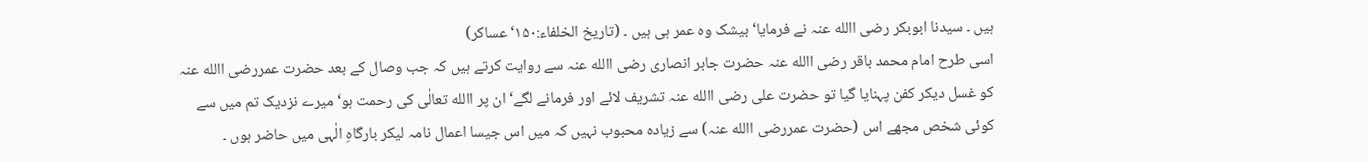ہیں ۔ سیدنا ابوبکر رضی االله عنہ نے فرمایا‘ بیشک وہ عمر ہی ہیں ۔ (تاریخ الخلفاء:۱۵۰‘ عساکر)
اسی طرح امام محمد باقر رضی االله عنہ حضرت جابر انصاری رضی االله عنہ سے روایت کرتے ہیں کہ جب وصال کے بعد حضرت عمررضی االله عنہ کو غسل دیکر کفن پہنایا گیا تو حضرت علی رضی االله عنہ تشریف لائے اور فرمانے لگے‘ ان پر االله تعالٰی کی رحمت ہو‘ میرے نزدیک تم میں سے کوئی شخص مجھے اس (حضرت عمررضی االله عنہ) سے زیادہ محبوب نہیں کہ میں اس جیسا اعمال نامہ لیکر بارگاہِ الٰہی میں حاضر ہوں ۔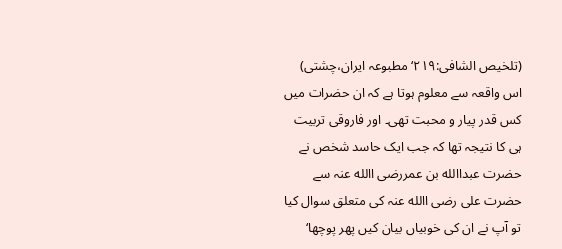(تلخیص الشافی:۲۱۹‘ مطبوعہ ایران،چشتی)
اس واقعہ سے معلوم ہوتا ہے کہ ان حضرات میں کس قدر پیار و محبت تھی۔ اور فاروقی تربیت ہی کا نتیجہ تھا کہ جب ایک حاسد شخص نے حضرت عبداالله بن عمررضی االله عنہ سے حضرت علی رضی االله عنہ کی متعلق سوال کیا تو آپ نے ان کی خوبیاں بیان کیں پھر پوچھا‘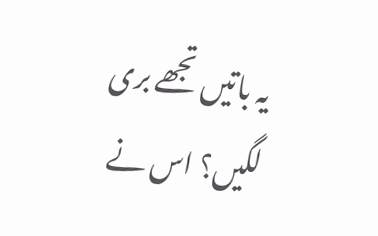یہ باتیں تجھے بری لگیں؟ اس نے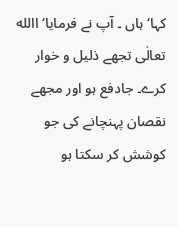کہا‘ ہاں ۔ آپ نے فرمایا‘ االله تعالٰی تجھے ذلیل و خوار کرے۔ جادفع ہو اور مجھے نقصان پہنچانے کی جو کوشش کر سکتا ہو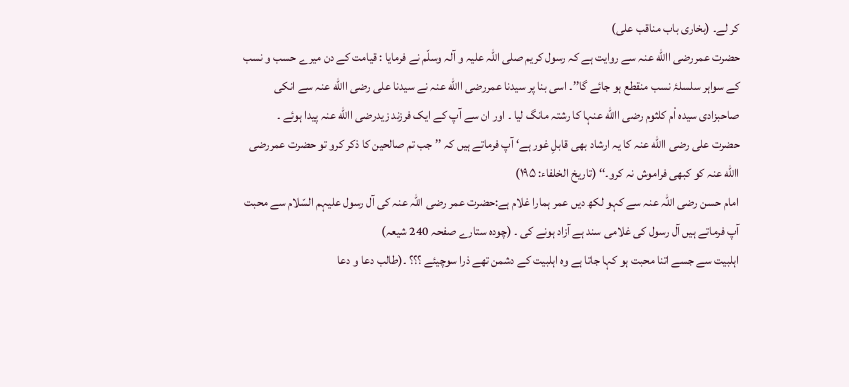کر لے۔ (بخاری باب مناقب علی)
حضرت عمررضی االله عنہ سے روایت ہے کہ رسول کریم صلی اللہ علیہ و آلہ وسلّم نے فرمایا : قیامت کے دن میرے حسب و نسب کے سواہر سلسلۂ نسب منقطع ہو جائے گا’’۔ اسی بنا پر سیدنا عمررضی االله عنہ نے سیدنا علی رضی االله عنہ سے انکی صاحبزادی سیدہ اْم کلثوم رضی االله عنہا کا رشتہ مانگ لیا ۔ اور ان سے آپ کے ایک فرزند زیدرضی االله عنہ پیدا ہوئے ۔
حضرت علی رضی االله عنہ کا یہ ارشاد بھی قابلِ غور ہے‘ آپ فرماتے ہیں کہ ’’ جب تم صالحین کا ذکر کرو تو حضرت عمررضی االله عنہ کو کبھی فراموش نہ کرو۔‘‘ (تاریخ الخلفاء: ۱۹۵)
امام حسن رضی اللہ عنہ سے کہو لکھ دیں عمر ہمارا غلام ہے:حضرت عمر رضی اللہ عنہ کی آل رسول علیہم السّلام سے محبت آپ فرماتے ہیں آل رسول کی غلامی سند ہے آزاد ہونے کی ۔ (چودہ ستارے صفحہ 240 شیعہ)
اہلبیت سے جسے اتنا محبت ہو کہا جاتا ہے وہ اہلبیت کے دشمن تھے ذرا سوچیئے ؟؟؟ ۔(طالب دعا و دعا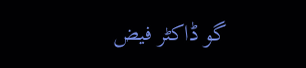گو ڈاکٹر فیض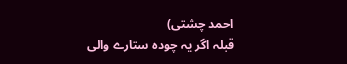احمد چشتی)
قبلہ اگر یہ چودہ ستارے والی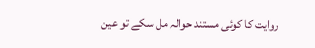روایت کا کوئی مستند حوالہ مل سکے تو عین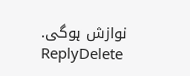نوازش ہوگی.
ReplyDelete